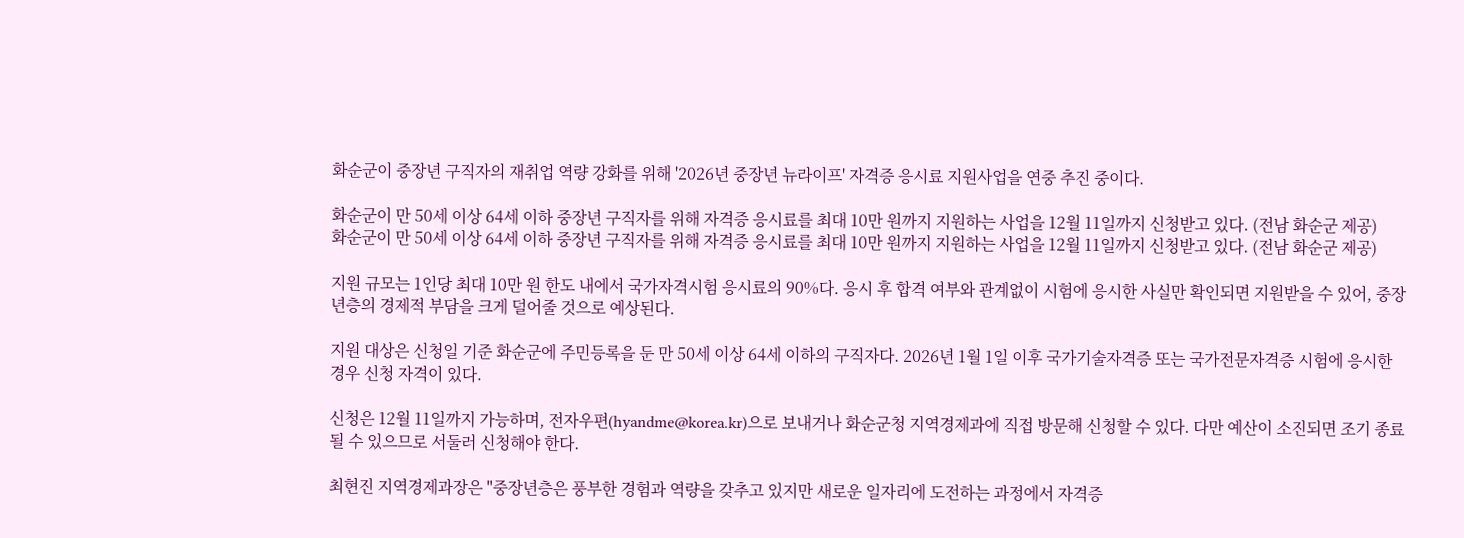화순군이 중장년 구직자의 재취업 역량 강화를 위해 '2026년 중장년 뉴라이프' 자격증 응시료 지원사업을 연중 추진 중이다.

화순군이 만 50세 이상 64세 이하 중장년 구직자를 위해 자격증 응시료를 최대 10만 원까지 지원하는 사업을 12월 11일까지 신청받고 있다. (전남 화순군 제공)
화순군이 만 50세 이상 64세 이하 중장년 구직자를 위해 자격증 응시료를 최대 10만 원까지 지원하는 사업을 12월 11일까지 신청받고 있다. (전남 화순군 제공)

지원 규모는 1인당 최대 10만 원 한도 내에서 국가자격시험 응시료의 90%다. 응시 후 합격 여부와 관계없이 시험에 응시한 사실만 확인되면 지원받을 수 있어, 중장년층의 경제적 부담을 크게 덜어줄 것으로 예상된다.

지원 대상은 신청일 기준 화순군에 주민등록을 둔 만 50세 이상 64세 이하의 구직자다. 2026년 1월 1일 이후 국가기술자격증 또는 국가전문자격증 시험에 응시한 경우 신청 자격이 있다.

신청은 12월 11일까지 가능하며, 전자우편(hyandme@korea.kr)으로 보내거나 화순군청 지역경제과에 직접 방문해 신청할 수 있다. 다만 예산이 소진되면 조기 종료될 수 있으므로 서둘러 신청해야 한다.

최현진 지역경제과장은 "중장년층은 풍부한 경험과 역량을 갖추고 있지만 새로운 일자리에 도전하는 과정에서 자격증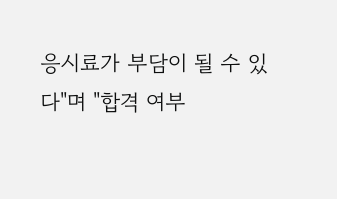응시료가 부담이 될 수 있다"며 "합격 여부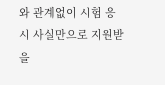와 관계없이 시험 응시 사실만으로 지원받을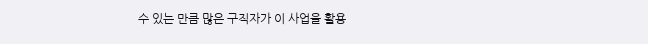수 있는 만큼 많은 구직자가 이 사업을 활용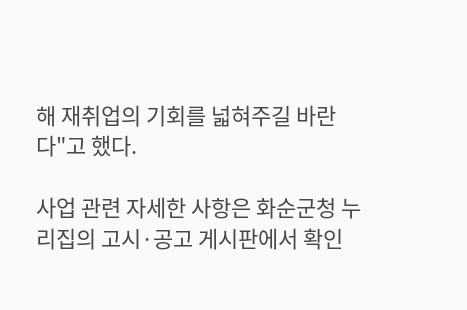해 재취업의 기회를 넓혀주길 바란다"고 했다.

사업 관련 자세한 사항은 화순군청 누리집의 고시·공고 게시판에서 확인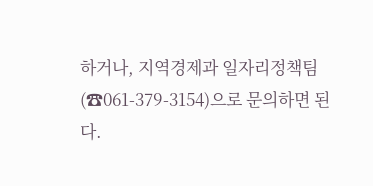하거나, 지역경제과 일자리정책팀(☎061-379-3154)으로 문의하면 된다.